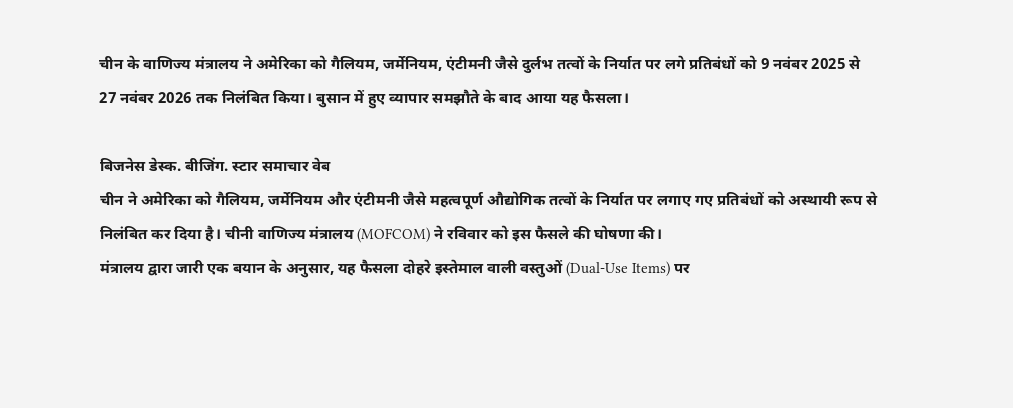चीन के वाणिज्य मंत्रालय ने अमेरिका को गैलियम, जर्मेनियम, एंटीमनी जैसे दुर्लभ तत्वों के निर्यात पर लगे प्रतिबंधों को 9 नवंबर 2025 से 27 नवंबर 2026 तक निलंबित किया। बुसान में हुए व्यापार समझौते के बाद आया यह फैसला।

बिजनेस डेस्क. बीजिंग. स्टार समाचार वेब
चीन ने अमेरिका को गैलियम, जर्मेनियम और एंटीमनी जैसे महत्वपूर्ण औद्योगिक तत्वों के निर्यात पर लगाए गए प्रतिबंधों को अस्थायी रूप से निलंबित कर दिया है। चीनी वाणिज्य मंत्रालय (MOFCOM) ने रविवार को इस फैसले की घोषणा की।
मंत्रालय द्वारा जारी एक बयान के अनुसार, यह फैसला दोहरे इस्तेमाल वाली वस्तुओं (Dual-Use Items) पर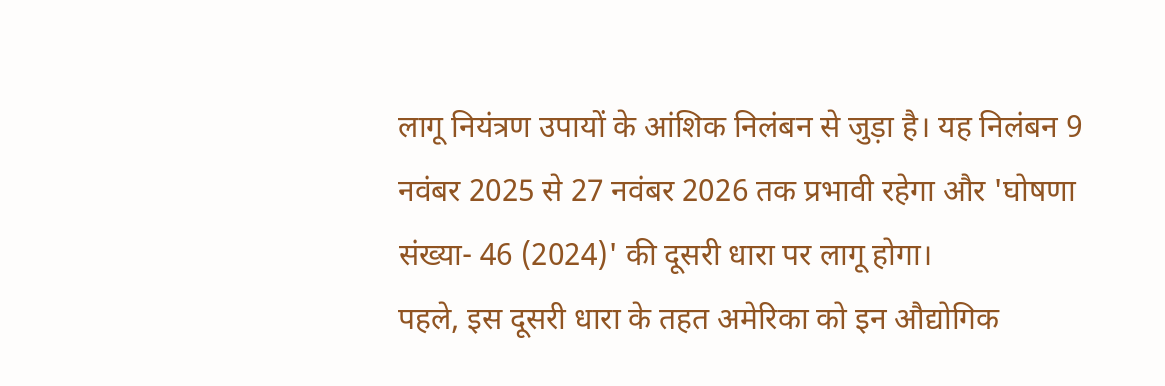लागू नियंत्रण उपायों के आंशिक निलंबन से जुड़ा है। यह निलंबन 9 नवंबर 2025 से 27 नवंबर 2026 तक प्रभावी रहेगा और 'घोषणा संख्या- 46 (2024)' की दूसरी धारा पर लागू होगा।
पहले, इस दूसरी धारा के तहत अमेरिका को इन औद्योगिक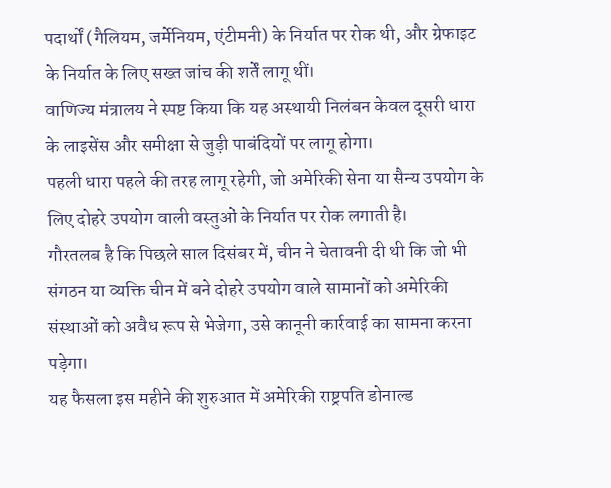पदार्थों (गैलियम, जर्मेनियम, एंटीमनी) के निर्यात पर रोक थी, और ग्रेफाइट के निर्यात के लिए सख्त जांच की शर्तें लागू थीं।
वाणिज्य मंत्रालय ने स्पष्ट किया कि यह अस्थायी निलंबन केवल दूसरी धारा के लाइसेंस और समीक्षा से जुड़ी पाबंदियों पर लागू होगा।
पहली धारा पहले की तरह लागू रहेगी, जो अमेरिकी सेना या सैन्य उपयोग के लिए दोहरे उपयोग वाली वस्तुओं के निर्यात पर रोक लगाती है।
गौरतलब है कि पिछले साल दिसंबर में, चीन ने चेतावनी दी थी कि जो भी संगठन या व्यक्ति चीन में बने दोहरे उपयोग वाले सामानों को अमेरिकी संस्थाओं को अवैध रूप से भेजेगा, उसे कानूनी कार्रवाई का सामना करना पड़ेगा।
यह फैसला इस महीने की शुरुआत में अमेरिकी राष्ट्रपति डोनाल्ड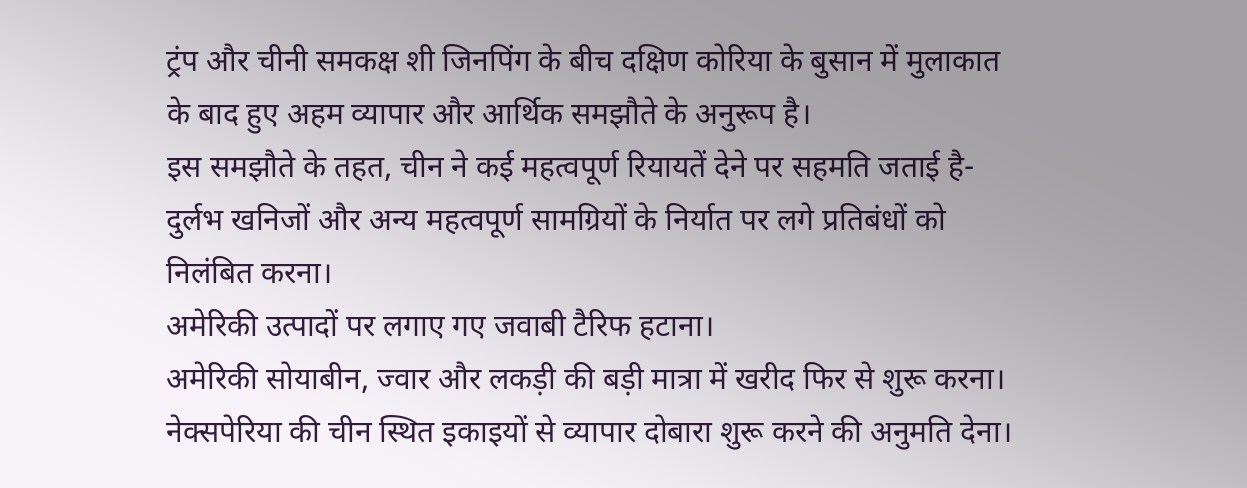ट्रंप और चीनी समकक्ष शी जिनपिंग के बीच दक्षिण कोरिया के बुसान में मुलाकात के बाद हुए अहम व्यापार और आर्थिक समझौते के अनुरूप है।
इस समझौते के तहत, चीन ने कई महत्वपूर्ण रियायतें देने पर सहमति जताई है-
दुर्लभ खनिजों और अन्य महत्वपूर्ण सामग्रियों के निर्यात पर लगे प्रतिबंधों को निलंबित करना।
अमेरिकी उत्पादों पर लगाए गए जवाबी टैरिफ हटाना।
अमेरिकी सोयाबीन, ज्वार और लकड़ी की बड़ी मात्रा में खरीद फिर से शुरू करना।
नेक्सपेरिया की चीन स्थित इकाइयों से व्यापार दोबारा शुरू करने की अनुमति देना।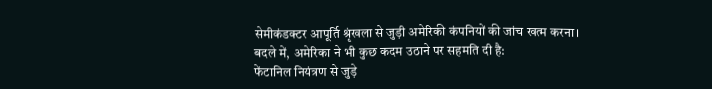सेमीकंडक्टर आपूर्ति श्रृंखला से जुड़ी अमेरिकी कंपनियों की जांच खत्म करना।
बदले में, अमेरिका ने भी कुछ कदम उठाने पर सहमति दी है:
फेंटानिल नियंत्रण से जुड़े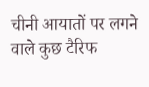चीनी आयातों पर लगने वाले कुछ टैरिफ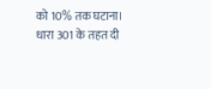को 10% तक घटाना।
धारा 301 के तहत दी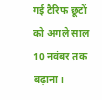गई टैरिफ छूटों को अगले साल 10 नवंबर तक बढ़ाना।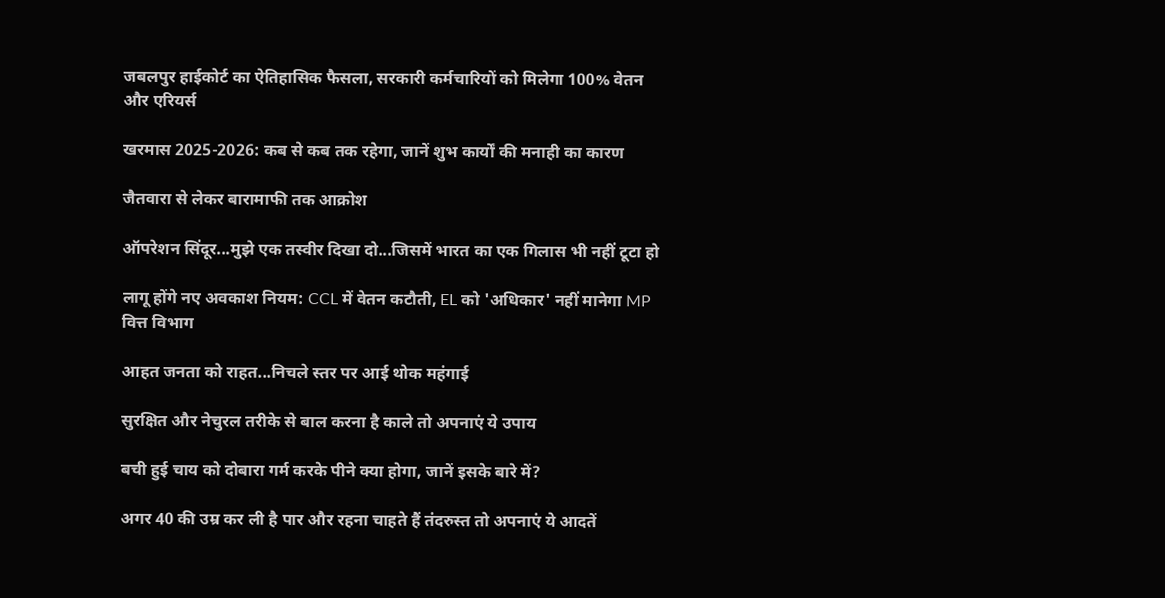जबलपुर हाईकोर्ट का ऐतिहासिक फैसला, सरकारी कर्मचारियों को मिलेगा 100% वेतन और एरियर्स

खरमास 2025-2026: कब से कब तक रहेगा, जानें शुभ कार्यों की मनाही का कारण

जैतवारा से लेकर बारामाफी तक आक्रोश

ऑपरेशन सिंदूर...मुझे एक तस्वीर दिखा दो...जिसमें भारत का एक गिलास भी नहीं टूटा हो

लागू होंगे नए अवकाश नियम: CCL में वेतन कटौती, EL को 'अधिकार' नहीं मानेगा MP वित्त विभाग

आहत जनता को राहत...निचले स्तर पर आई थोक महंगाई

सुरक्षित और नेचुरल तरीके से बाल करना है काले तो अपनाएं ये उपाय

बची हुई चाय को दोबारा गर्म करके पीने क्या होगा, जानें इसके बारे में?

अगर 40 की उम्र कर ली है पार और रहना चाहते हैं तंदरुस्त तो अपनाएं ये आदतें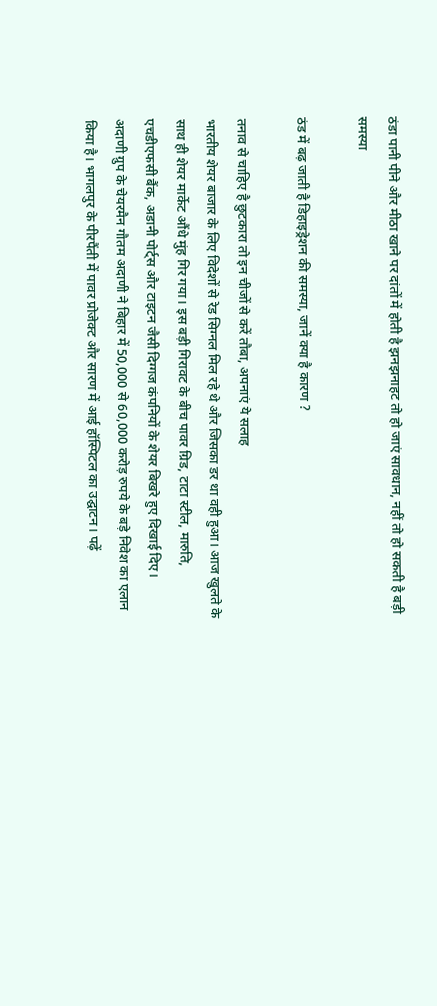ठंडा पानी पीने और मीठा खाने पर दांतों में होती है झनझनाहट तो हो जाएं सावधान, नहीं तो हो सकती है बड़ी समस्या

ठंड में बढ़ जाती है डिहाइड्रेशन की समस्या, जानें क्या है कारण ?

तनाव से चाहिए है छुटकारा तो इन चीजों से करें तौबा, अपनाएं ये सलाह
भारतीय शेयर बाजार के लिए विदेशों से रेड सिग्नल मिल रहे थे और जिसका डर था वही हुआ। आज खुलते के साथ ही शेयर मार्केट औंधे मुंह गिर गया। इस बड़ी गिरावट के बीच पावर ग्रिड, टाटा स्टील, मारुति, एचडीएफसी बैंक, अडानी पोर्ट्स और टाइटन जैसी दिग्गज कंपनियों के शेयर बिखरे हुए दिखाई दिए।
अदाणी ग्रुप के चेयरमैन गौतम अदाणी ने बिहार में 50,000 से 60,000 करोड़ रुपये के बड़े निवेश का एलान किया है। भागलपुर के पीरपैंती में पावर प्रोजेक्ट और सारण में आई हॉस्पिटल का उद्घाटन। पढ़ें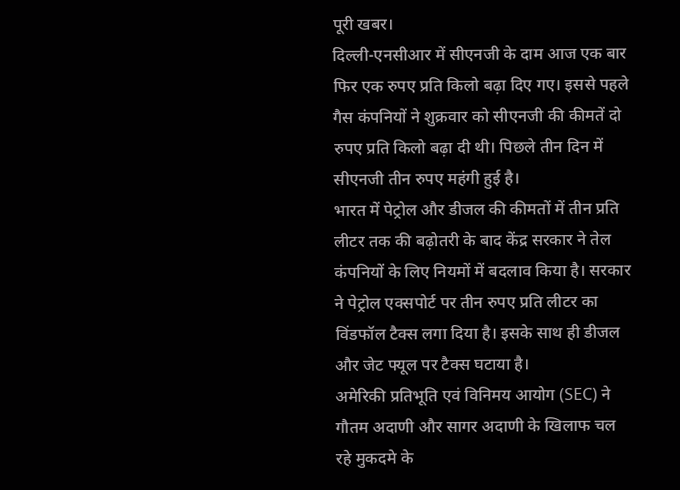पूरी खबर।
दिल्ली-एनसीआर में सीएनजी के दाम आज एक बार फिर एक रुपए प्रति किलो बढ़ा दिए गए। इससे पहले गैस कंपनियों ने शुक्रवार को सीएनजी की कीमतें दो रुपए प्रति किलो बढ़ा दी थी। पिछले तीन दिन में सीएनजी तीन रुपए महंगी हुई है।
भारत में पेट्रोल और डीजल की कीमतों में तीन प्रति लीटर तक की बढ़ोतरी के बाद केंद्र सरकार ने तेल कंपनियों के लिए नियमों में बदलाव किया है। सरकार ने पेट्रोल एक्सपोर्ट पर तीन रुपए प्रति लीटर का विंडफॉल टैक्स लगा दिया है। इसके साथ ही डीजल और जेट फ्यूल पर टैक्स घटाया है।
अमेरिकी प्रतिभूति एवं विनिमय आयोग (SEC) ने गौतम अदाणी और सागर अदाणी के खिलाफ चल रहे मुकदमे के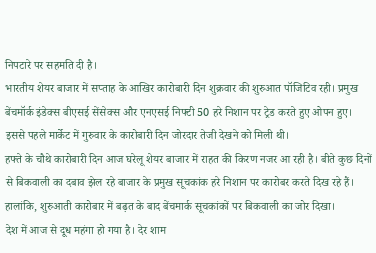निपटारे पर सहमति दी है।
भारतीय शेयर बाजार में सप्ताह के आखिर कारोबारी दिन शुक्रवार की शुरुआत पॉजिटिव रही। प्रमुख बेंचमॉर्क इंडेक्स बीएसई सेंसेक्स और एनएसई निफ्टी 50 हरे निशान पर ट्रेड करते हुए ओपन हुए। इससे पहले मार्केट में गुरुवार के कारोबारी दिन जोरदार तेजी देखने को मिली थी।
हफ्ते के चौथे कारोबारी दिन आज घरेलू शेयर बाजार में राहत की किरण नजर आ रही है। बीते कुछ दिनों से बिकवाली का दबाव झेल रहे बाजार के प्रमुख सूचकांक हरे निशान पर कारोबर करते दिख रहे हैं। हालांकि, शुरुआती कारोबार में बढ़त के बाद बेंचमार्क सूचकांकों पर बिकवाली का जोर दिखा।
देश में आज से दूध महंगा हो गया है। देर शाम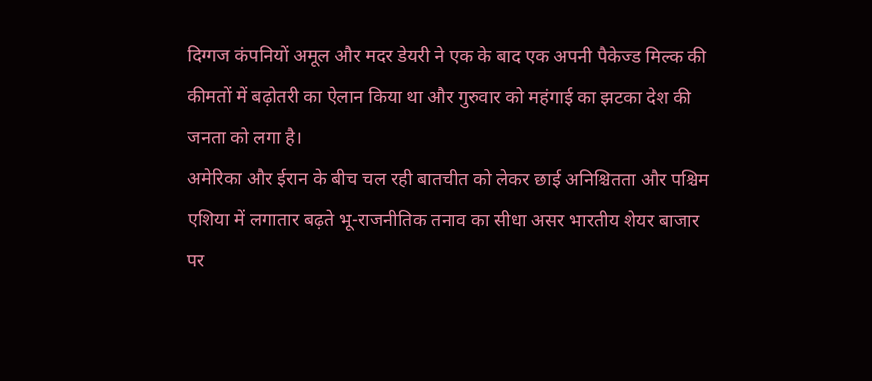दिग्गज कंपनियों अमूल और मदर डेयरी ने एक के बाद एक अपनी पैकेज्ड मिल्क की कीमतों में बढ़ोतरी का ऐलान किया था और गुरुवार को महंगाई का झटका देश की जनता को लगा है।
अमेरिका और ईरान के बीच चल रही बातचीत को लेकर छाई अनिश्चितता और पश्चिम एशिया में लगातार बढ़ते भू-राजनीतिक तनाव का सीधा असर भारतीय शेयर बाजार पर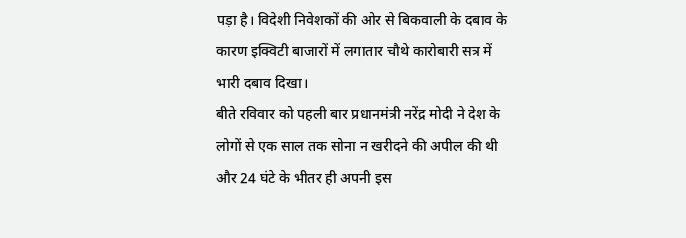पड़ा है। विदेशी निवेशकों की ओर से बिकवाली के दबाव के कारण इक्विटी बाजारों में लगातार चौथे कारोबारी सत्र में भारी दबाव दिखा।
बीते रविवार को पहली बार प्रधानमंत्री नरेंद्र मोदी ने देश के लोगों से एक साल तक सोना न खरीदने की अपील की थी और 24 घंटे के भीतर ही अपनी इस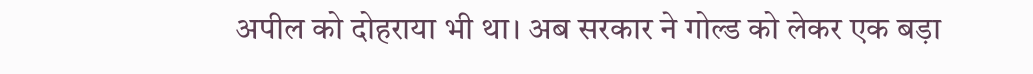अपील को दोहराया भी था। अब सरकार ने गोल्ड को लेकर एक बड़ा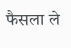फैसला ले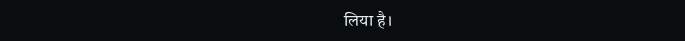लिया है।